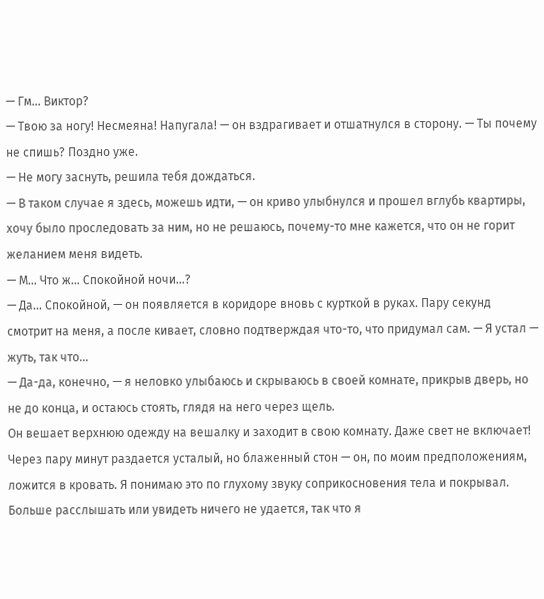— Гм… Виктор?
— Твою за ногу! Несмеяна! Напугала! — он вздрагивает и отшатнулся в сторону. — Ты почему не спишь? Поздно уже.
— Не могу заснуть, решила тебя дождаться.
— В таком случае я здесь, можешь идти, — он криво улыбнулся и прошел вглубь квартиры, хочу было проследовать за ним, но не решаюсь, почему-то мне кажется, что он не горит желанием меня видеть.
— М… Что ж… Спокойной ночи…?
— Да… Спокойной, — он появляется в коридоре вновь с курткой в руках. Пару секунд смотрит на меня, а после кивает, словно подтверждая что-то, что придумал сам. — Я устал — жуть, так что…
— Да-да, конечно, — я неловко улыбаюсь и скрываюсь в своей комнате, прикрыв дверь, но не до конца, и остаюсь стоять, глядя на него через щель.
Он вешает верхнюю одежду на вешалку и заходит в свою комнату. Даже свет не включает! Через пару минут раздается усталый, но блаженный стон — он, по моим предположениям, ложится в кровать. Я понимаю это по глухому звуку соприкосновения тела и покрывал. Больше расслышать или увидеть ничего не удается, так что я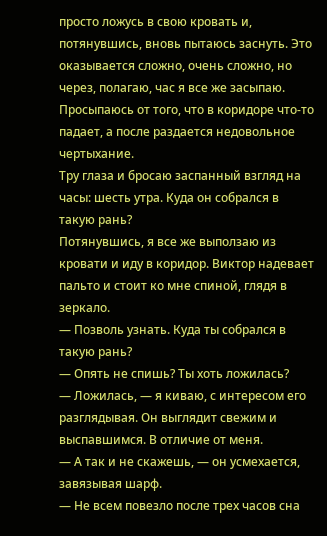просто ложусь в свою кровать и, потянувшись, вновь пытаюсь заснуть. Это оказывается сложно, очень сложно, но через, полагаю, час я все же засыпаю.
Просыпаюсь от того, что в коридоре что-то падает, а после раздается недовольное чертыхание.
Тру глаза и бросаю заспанный взгляд на часы: шесть утра. Куда он собрался в такую рань?
Потянувшись, я все же выползаю из кровати и иду в коридор. Виктор надевает пальто и стоит ко мне спиной, глядя в зеркало.
— Позволь узнать. Куда ты собрался в такую рань?
— Опять не спишь? Ты хоть ложилась?
— Ложилась, — я киваю, с интересом его разглядывая. Он выглядит свежим и выспавшимся. В отличие от меня.
— А так и не скажешь, — он усмехается, завязывая шарф.
— Не всем повезло после трех часов сна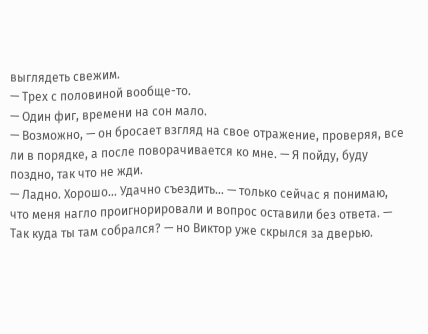выглядеть свежим.
— Трех с половиной вообще-то.
— Один фиг, времени на сон мало.
— Возможно, — он бросает взгляд на свое отражение, проверяя, все ли в порядке, а после поворачивается ко мне. — Я пойду, буду поздно, так что не жди.
— Ладно. Хорошо… Удачно съездить… — только сейчас я понимаю, что меня нагло проигнорировали и вопрос оставили без ответа. — Так куда ты там собрался? — но Виктор уже скрылся за дверью.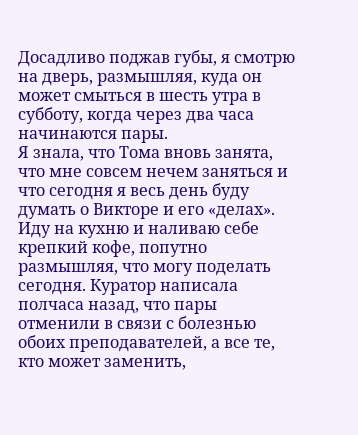Досадливо поджав губы, я смотрю на дверь, размышляя, куда он может смыться в шесть утра в субботу, когда через два часа начинаются пары.
Я знала, что Тома вновь занята, что мне совсем нечем заняться и что сегодня я весь день буду думать о Викторе и его «делах».
Иду на кухню и наливаю себе крепкий кофе, попутно размышляя, что могу поделать сегодня. Куратор написала полчаса назад, что пары отменили в связи с болезнью обоих преподавателей, а все те, кто может заменить,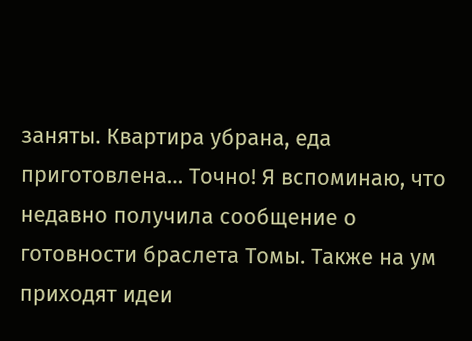заняты. Квартира убрана, еда приготовлена… Точно! Я вспоминаю, что недавно получила сообщение о готовности браслета Томы. Также на ум приходят идеи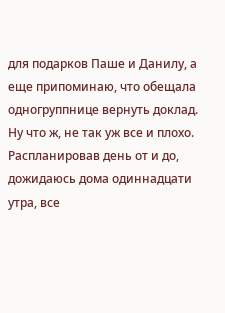для подарков Паше и Данилу, а еще припоминаю, что обещала одногруппнице вернуть доклад.
Ну что ж, не так уж все и плохо.
Распланировав день от и до, дожидаюсь дома одиннадцати утра, все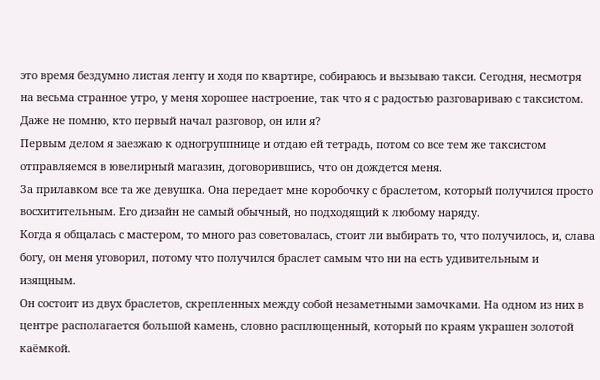это время бездумно листая ленту и ходя по квартире, собираюсь и вызываю такси. Сегодня, несмотря на весьма странное утро, у меня хорошее настроение, так что я с радостью разговариваю с таксистом. Даже не помню, кто первый начал разговор, он или я?
Первым делом я заезжаю к одногруппнице и отдаю ей тетрадь, потом со все тем же таксистом отправляемся в ювелирный магазин, договорившись, что он дождется меня.
За прилавком все та же девушка. Она передает мне коробочку с браслетом, который получился просто восхитительным. Его дизайн не самый обычный, но подходящий к любому наряду.
Когда я общалась с мастером, то много раз советовалась, стоит ли выбирать то, что получилось, и, слава богу, он меня уговорил, потому что получился браслет самым что ни на есть удивительным и изящным.
Он состоит из двух браслетов, скрепленных между собой незаметными замочками. На одном из них в центре располагается большой камень, словно расплющенный, который по краям украшен золотой каёмкой.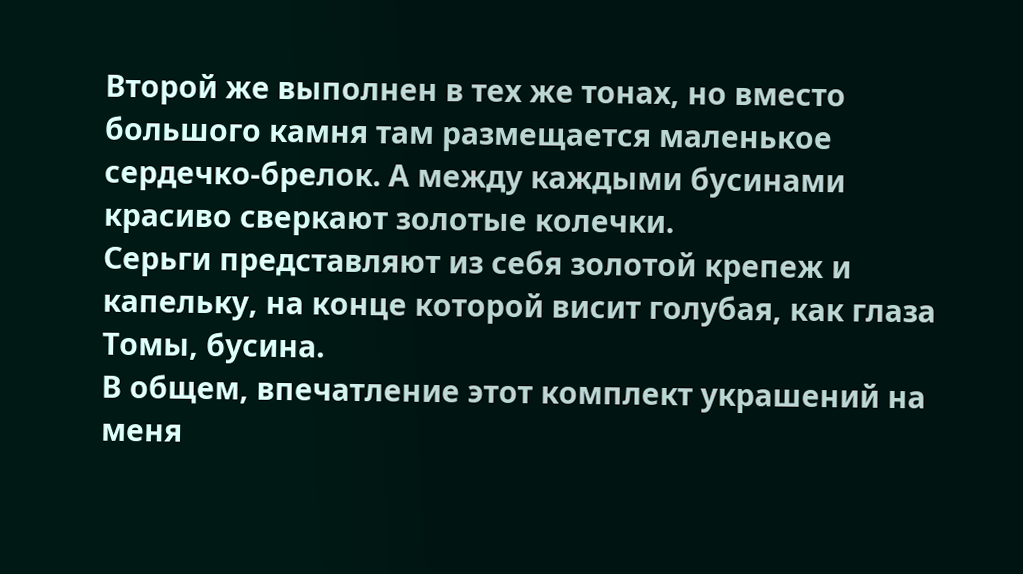Второй же выполнен в тех же тонах, но вместо большого камня там размещается маленькое сердечко-брелок. А между каждыми бусинами красиво сверкают золотые колечки.
Серьги представляют из себя золотой крепеж и капельку, на конце которой висит голубая, как глаза Томы, бусина.
В общем, впечатление этот комплект украшений на меня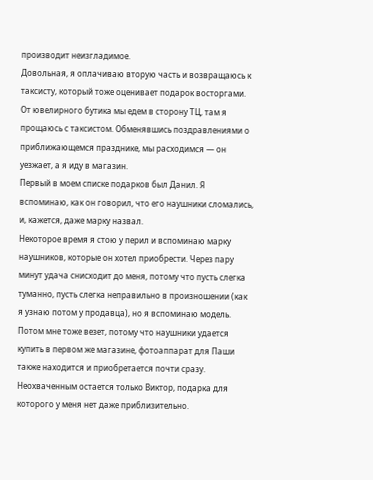производит неизгладимое.
Довольная, я оплачиваю вторую часть и возвращаюсь к таксисту, который тоже оценивает подарок восторгами.
От ювелирного бутика мы едем в сторону ТЦ, там я прощаюсь с таксистом. Обменявшись поздравлениями о приближающемся празднике, мы расходимся — он уезжает, а я иду в магазин.
Первый в моем списке подарков был Данил. Я вспоминаю, как он говорил, что его наушники сломались, и, кажется, даже марку назвал.
Некоторое время я стою у перил и вспоминаю марку наушников, которые он хотел приобрести. Через пару минут удача снисходит до меня, потому что пусть слегка туманно, пусть слегка неправильно в произношении (как я узнаю потом у продавца), но я вспоминаю модель.
Потом мне тоже везет, потому что наушники удается купить в первом же магазине, фотоаппарат для Паши также находится и приобретается почти сразу. Неохваченным остается только Виктор, подарка для которого у меня нет даже приблизительно.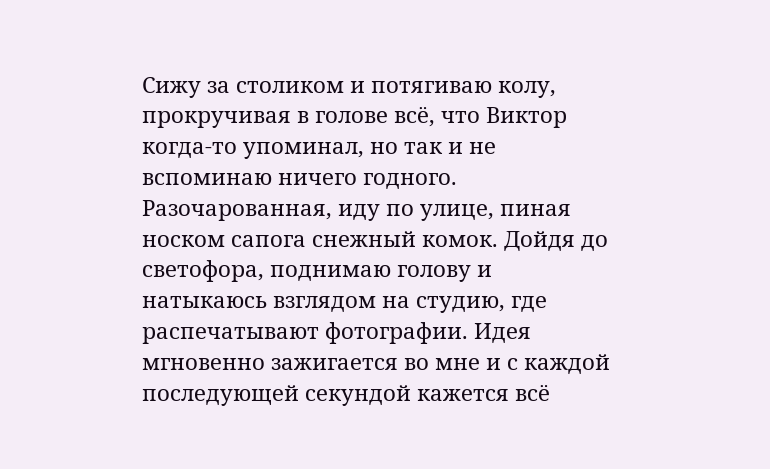Сижу за столиком и потягиваю колу, прокручивая в голове всё, что Виктор когда-то упоминал, но так и не вспоминаю ничего годного.
Разочарованная, иду по улице, пиная носком сапога снежный комок. Дойдя до светофора, поднимаю голову и натыкаюсь взглядом на студию, где распечатывают фотографии. Идея мгновенно зажигается во мне и с каждой последующей секундой кажется всё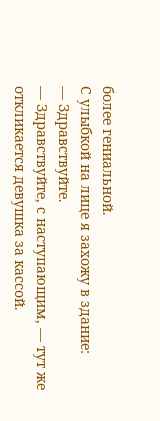более гениальной.
С улыбкой на лице я захожу в здание:
— Здравствуйте.
— Здравствуйте, с наступающим, — тут же откликается девушка за кассой.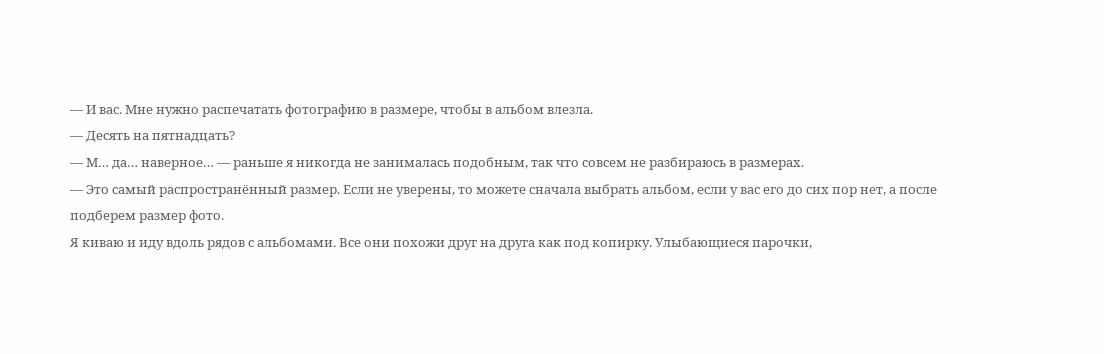— И вас. Мне нужно распечатать фотографию в размере, чтобы в альбом влезла.
— Десять на пятнадцать?
— М… да… наверное… — раньше я никогда не занималась подобным, так что совсем не разбираюсь в размерах.
— Это самый распространённый размер. Если не уверены, то можете сначала выбрать альбом, если у вас его до сих пор нет, а после подберем размер фото.
Я киваю и иду вдоль рядов с альбомами. Все они похожи друг на друга как под копирку. Улыбающиеся парочки,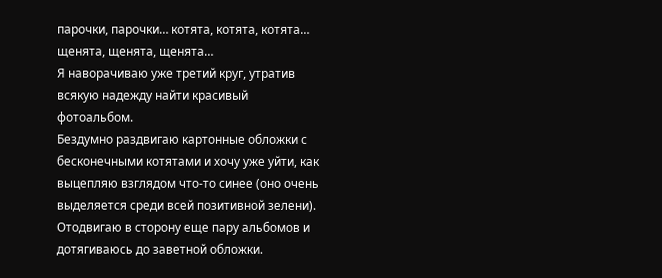парочки, парочки… котята, котята, котята… щенята, щенята, щенята…
Я наворачиваю уже третий круг, утратив всякую надежду найти красивый фотоальбом.
Бездумно раздвигаю картонные обложки с бесконечными котятами и хочу уже уйти, как выцепляю взглядом что-то синее (оно очень выделяется среди всей позитивной зелени). Отодвигаю в сторону еще пару альбомов и дотягиваюсь до заветной обложки.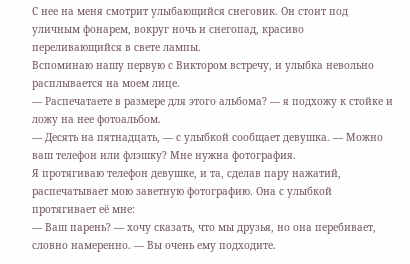С нее на меня смотрит улыбающийся снеговик. Он стоит под уличным фонарем, вокруг ночь и снегопад, красиво переливающийся в свете лампы.
Вспоминаю нашу первую с Виктором встречу, и улыбка невольно расплывается на моем лице.
— Распечатаете в размере для этого альбома? — я подхожу к стойке и ложу на нее фотоальбом.
— Десять на пятнадцать, — с улыбкой сообщает девушка. — Можно ваш телефон или флэшку? Мне нужна фотография.
Я протягиваю телефон девушке, и та, сделав пару нажатий, распечатывает мою заветную фотографию. Она с улыбкой протягивает её мне:
— Ваш парень? — хочу сказать, что мы друзья, но она перебивает, словно намеренно. — Вы очень ему подходите.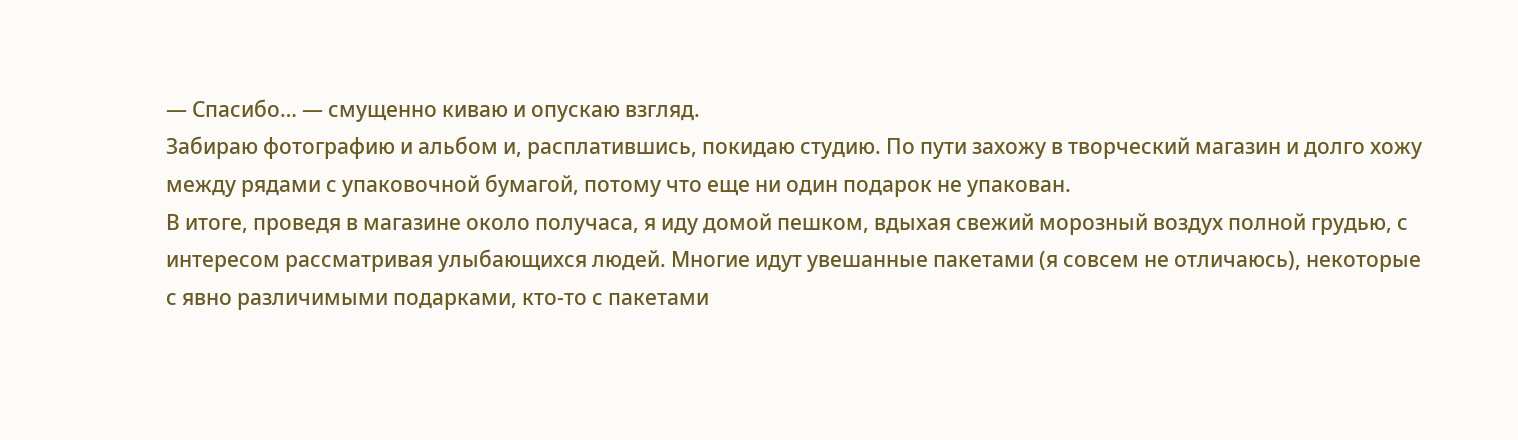— Спасибо… — смущенно киваю и опускаю взгляд.
Забираю фотографию и альбом и, расплатившись, покидаю студию. По пути захожу в творческий магазин и долго хожу между рядами с упаковочной бумагой, потому что еще ни один подарок не упакован.
В итоге, проведя в магазине около получаса, я иду домой пешком, вдыхая свежий морозный воздух полной грудью, с интересом рассматривая улыбающихся людей. Многие идут увешанные пакетами (я совсем не отличаюсь), некоторые с явно различимыми подарками, кто-то с пакетами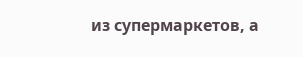из супермаркетов, а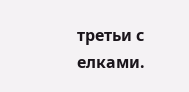третьи с елками.